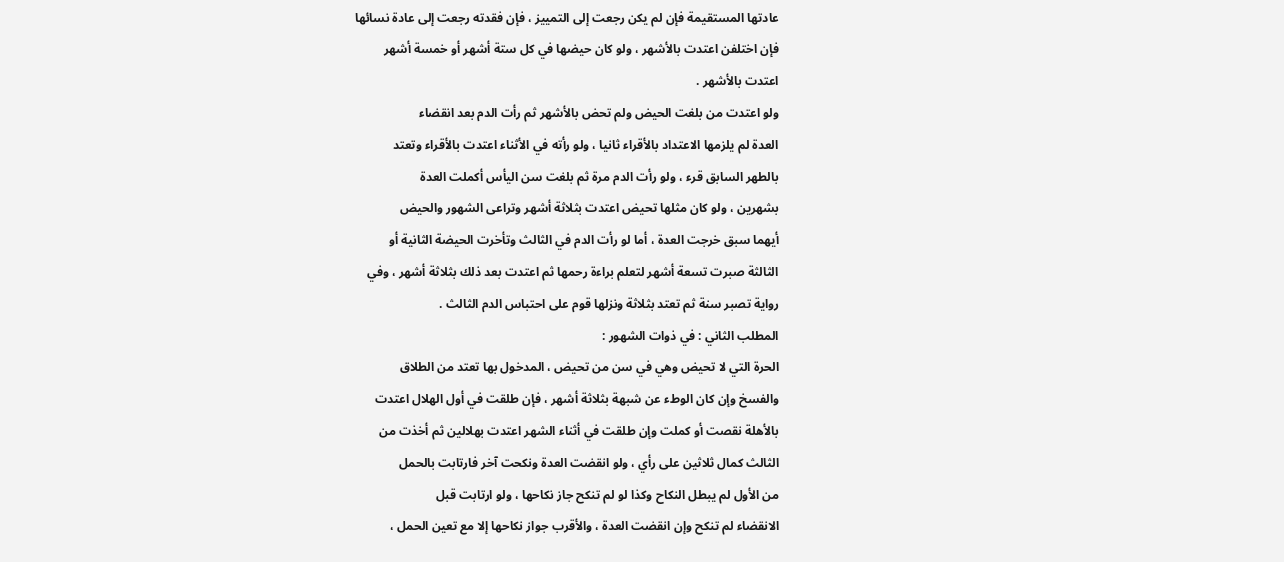عادتها المستقيمة فإن لم يكن رجعت إلى التمييز ، فإن فقدته رجعت إلى عادة نسائها
فإن اختلفن اعتدت بالأشهر ، ولو كان حيضها في كل ستة أشهر أو خمسة أشهر
اعتدت بالأشهر .
ولو اعتدت من بلغت الحيض ولم تحض بالأشهر ثم رأت الدم بعد انقضاء
العدة لم يلزمها الاعتداد بالأقراء ثانيا ، ولو رأته في الأثناء اعتدت بالأقراء وتعتد
بالطهر السابق قرء ، ولو رأت الدم مرة ثم بلغت سن اليأس أكملت العدة
بشهرين ، ولو كان مثلها تحيض اعتدت بثلاثة أشهر وتراعى الشهور والحيض
أيهما سبق خرجت العدة ، أما لو رأت الدم في الثالث وتأخرت الحيضة الثانية أو
الثالثة صبرت تسعة أشهر لتعلم براءة رحمها ثم اعتدت بعد ذلك بثلاثة أشهر ، وفي
رواية تصبر سنة ثم تعتد بثلاثة ونزلها قوم على احتباس الدم الثالث .
المطلب الثاني : في ذوات الشهور :
الحرة التي لا تحيض وهي في سن من تحيض ، المدخول بها تعتد من الطلاق
والفسخ وإن كان الوطء عن شبهة بثلاثة أشهر ، فإن طلقت في أول الهلال اعتدت
بالأهلة نقصت أو كملت وإن طلقت في أثناء الشهر اعتدت بهلالين ثم أخذت من
الثالث كمال ثلاثين على رأي ، ولو انقضت العدة ونكحت آخر فارتابت بالحمل
من الأول لم يبطل النكاح وكذا لو لم تنكح جاز نكاحها ، ولو ارتابت قبل
الانقضاء لم تنكح وإن انقضت العدة ، والأقرب جواز نكاحها إلا مع تعين الحمل ،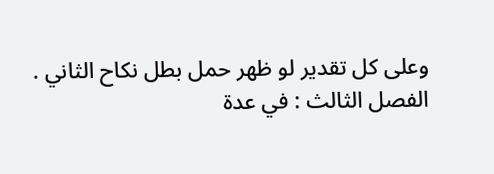وعلى كل تقدير لو ظهر حمل بطل نكاح الثاني .
الفصل الثالث : في عدة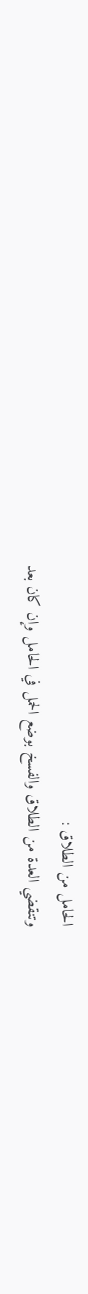الحامل من الطلاق :
وتنقضي العدة من الطلاق والفسخ بوضع الحمل في الحامل وإن كان بعد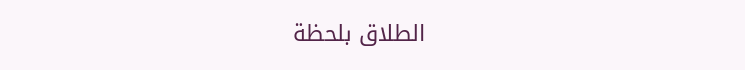الطلاق بلحظة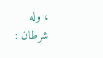، وله شرطان :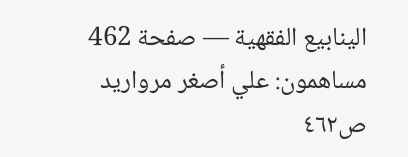الينابيع الفقهية — صفحة 462
مساهمون: علي أصغر مرواريد
ص٤٦٢